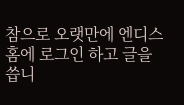참으로 오랫만에 엔디스 홈에 로그인 하고 글을 씁니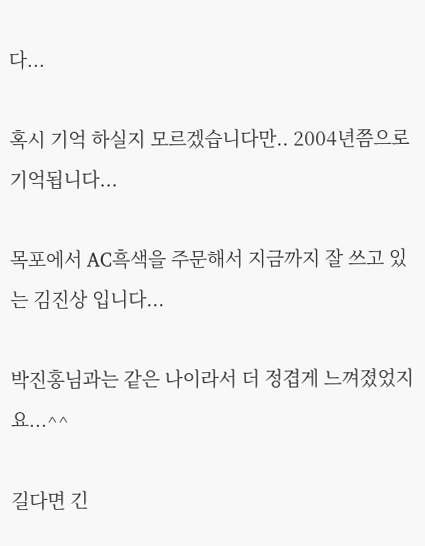다...

혹시 기억 하실지 모르겠습니다만.. 2004년쯤으로 기억됩니다...

목포에서 AC흑색을 주문해서 지금까지 잘 쓰고 있는 김진상 입니다...

박진홍님과는 같은 나이라서 더 정겹게 느껴졌었지요...^^

길다면 긴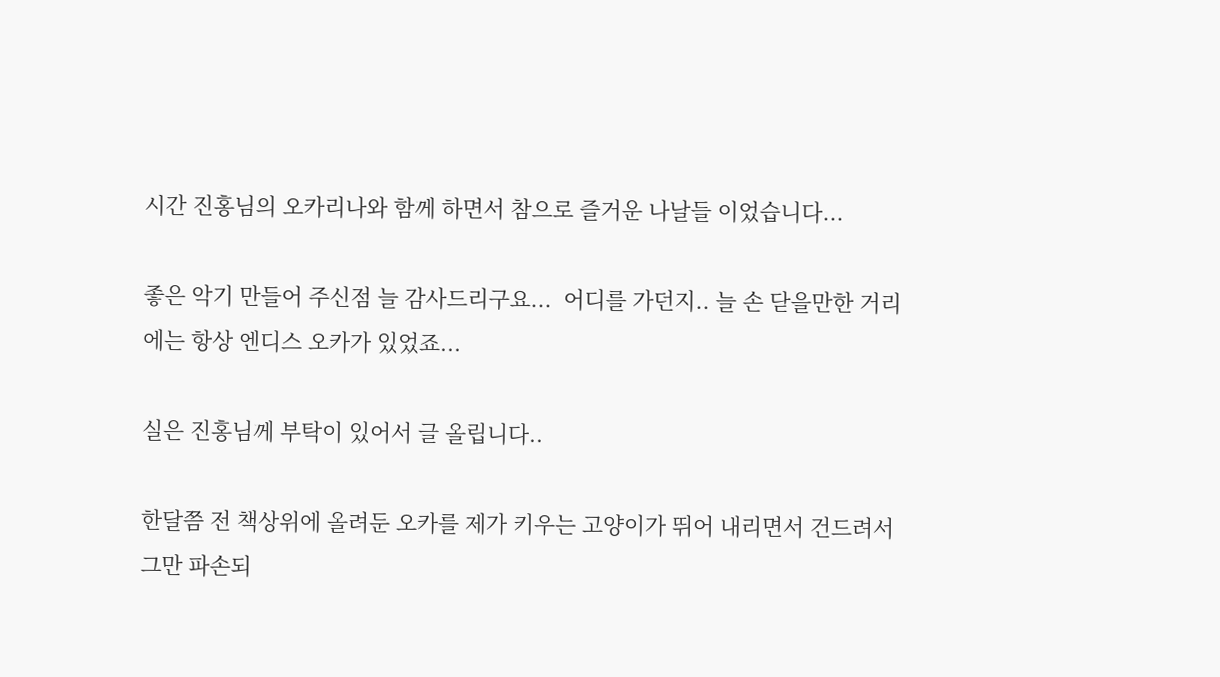시간 진홍님의 오카리나와 함께 하면서 참으로 즐거운 나날들 이었습니다...

좋은 악기 만들어 주신점 늘 감사드리구요...  어디를 가던지.. 늘 손 닫을만한 거리에는 항상 엔디스 오카가 있었죠...

실은 진홍님께 부탁이 있어서 글 올립니다..

한달쯤 전 책상위에 올려둔 오카를 제가 키우는 고양이가 뛰어 내리면서 건드려서 그만 파손되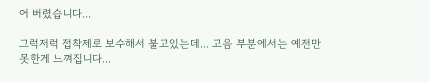어 버렸습니다...

그럭저럭 접착제로 보수해서 불고있는데... 고음 부분에서는 예전만 못한게 느껴집니다...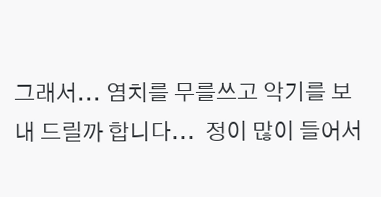그래서... 염치를 무를쓰고 악기를 보내 드릴까 합니다...  정이 많이 들어서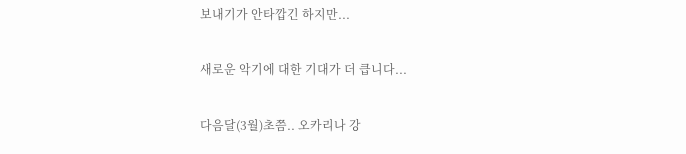보내기가 안타깝긴 하지만...

새로운 악기에 대한 기대가 더 큽니다...

다음달(3월)초쯤.. 오카리나 강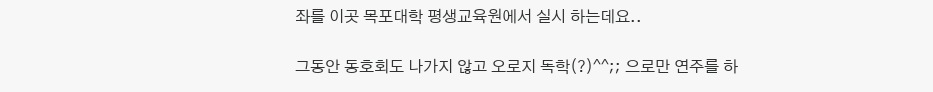좌를 이곳 목포대학 평생교육원에서 실시 하는데요..

그동안 동호회도 나가지 않고 오로지 독학(?)^^;; 으로만 연주를 하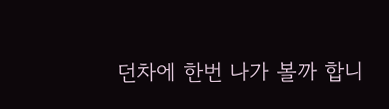던차에 한번 나가 볼까 합니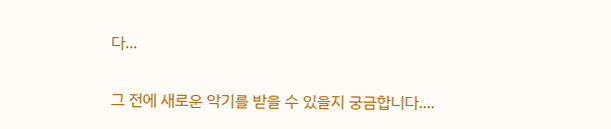다...

그 전에 새로운 악기를 받을 수 있을지 궁금합니다....